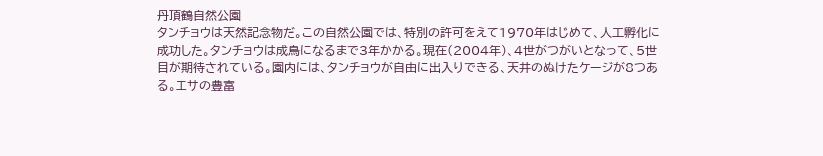丹頂鶴自然公園
タンチョウは天然記念物だ。この自然公園では、特別の許可をえて1970年はじめて、人工孵化に成功した。タンチョウは成鳥になるまで3年かかる。現在(2004年)、4世がつがいとなって、5世目が期待されている。園内には、タンチョウが自由に出入りできる、天井のぬけたケージが8つある。エサの豊富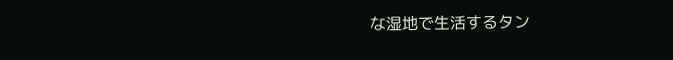な湿地で生活するタン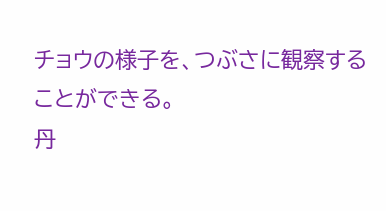チョウの様子を、つぶさに観察することができる。
丹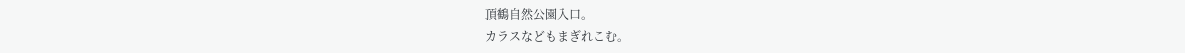頂鶴自然公園入口。
カラスなどもまぎれこむ。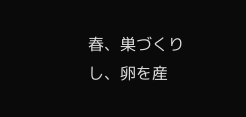春、巣づくりし、卵を産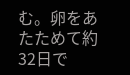む。卵をあたためて約32日で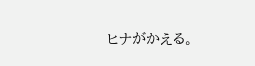ヒナがかえる。